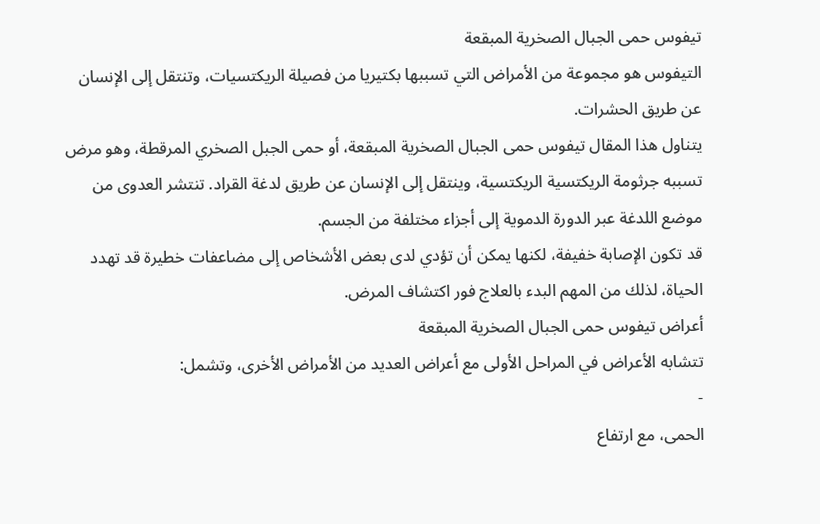تيفوس حمى الجبال الصخرية المبقعة
التيفوس هو مجموعة من الأمراض التي تسببها بكتيريا من فصيلة الريكتسيات، وتنتقل إلى الإنسان عن طريق الحشرات.
يتناول هذا المقال تيفوس حمى الجبال الصخرية المبقعة، أو حمى الجبل الصخري المرقطة، وهو مرض تسببه جرثومة الريكتسية الريكتسية، وينتقل إلى الإنسان عن طريق لدغة القراد. تنتشر العدوى من موضع اللدغة عبر الدورة الدموية إلى أجزاء مختلفة من الجسم.
قد تكون الإصابة خفيفة، لكنها يمكن أن تؤدي لدى بعض الأشخاص إلى مضاعفات خطيرة قد تهدد الحياة، لذلك من المهم البدء بالعلاج فور اكتشاف المرض.
أعراض تيفوس حمى الجبال الصخرية المبقعة
تتشابه الأعراض في المراحل الأولى مع أعراض العديد من الأمراض الأخرى، وتشمل:
-
الحمى، مع ارتفاع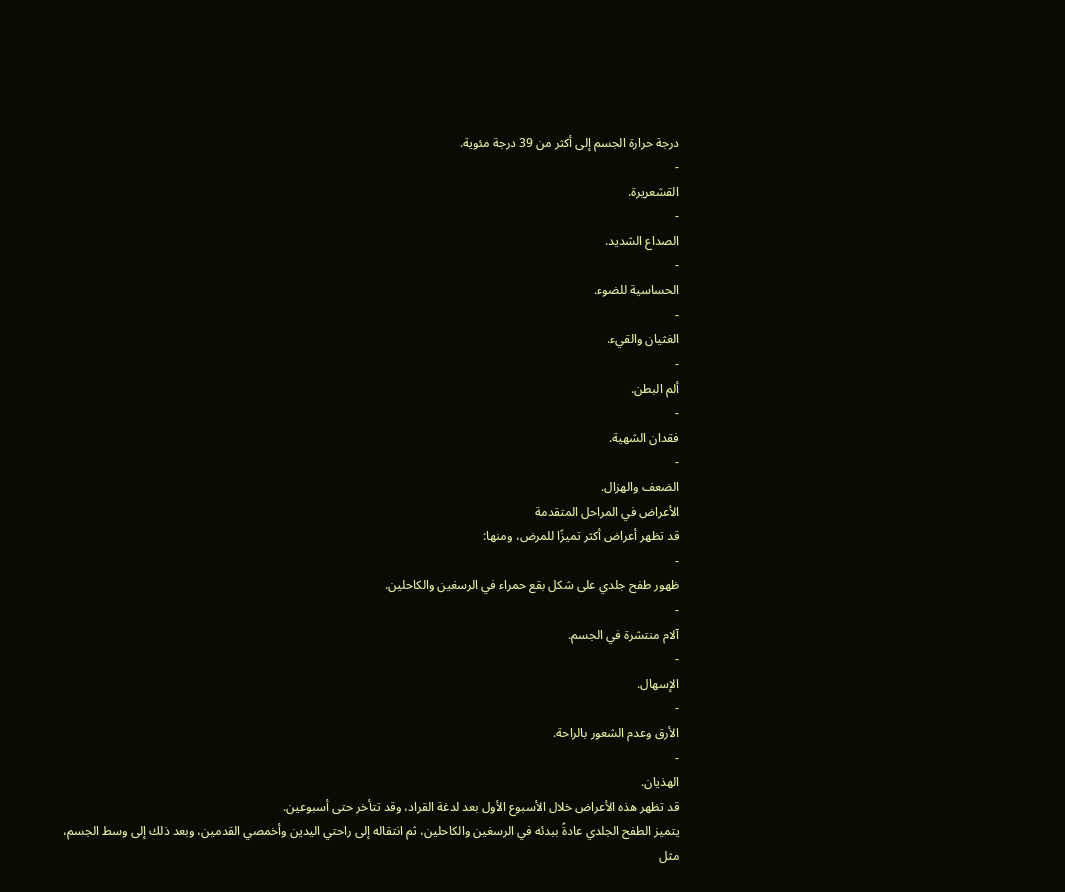درجة حرارة الجسم إلى أكثر من 39 درجة مئوية.
-
القشعريرة.
-
الصداع الشديد.
-
الحساسية للضوء.
-
الغثيان والقيء.
-
ألم البطن.
-
فقدان الشهية.
-
الضعف والهزال.
الأعراض في المراحل المتقدمة
قد تظهر أعراض أكثر تميزًا للمرض، ومنها:
-
ظهور طفح جلدي على شكل بقع حمراء في الرسغين والكاحلين.
-
آلام منتشرة في الجسم.
-
الإسهال.
-
الأرق وعدم الشعور بالراحة.
-
الهذيان.
قد تظهر هذه الأعراض خلال الأسبوع الأول بعد لدغة القراد، وقد تتأخر حتى أسبوعين.
يتميز الطفح الجلدي عادةً ببدئه في الرسغين والكاحلين، ثم انتقاله إلى راحتي اليدين وأخمصي القدمين، وبعد ذلك إلى وسط الجسم، مثل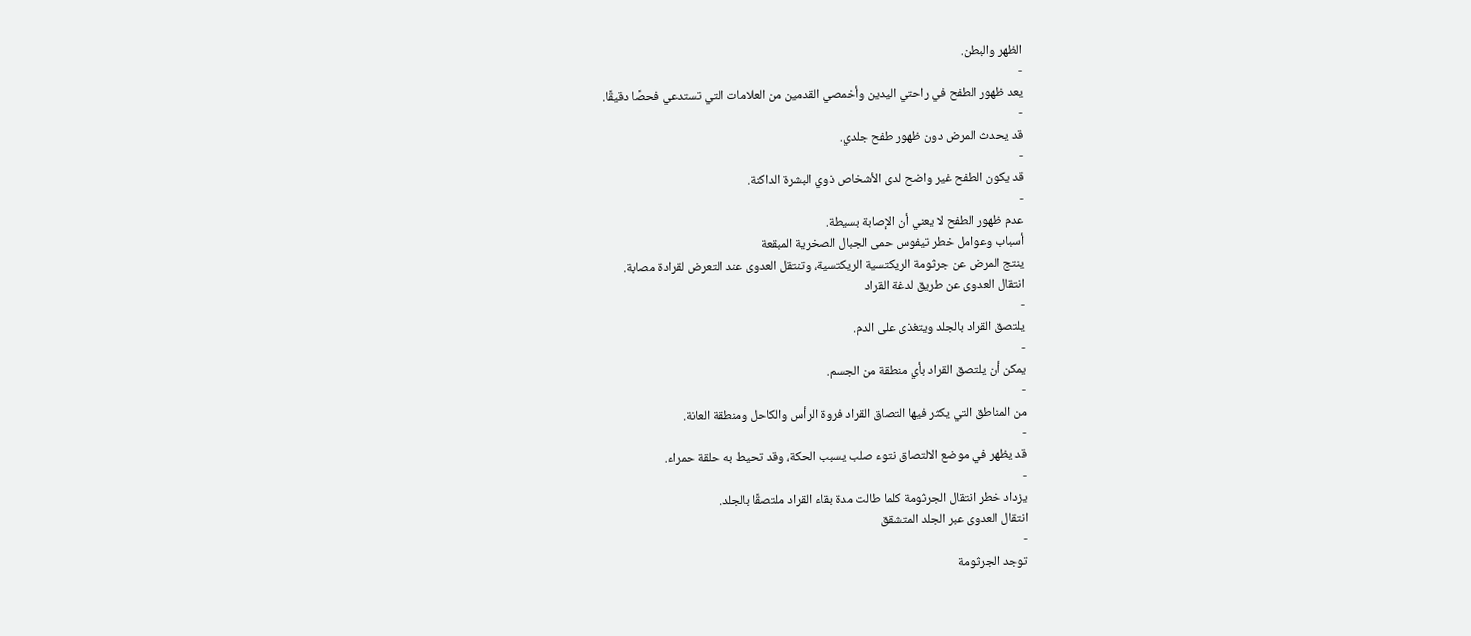الظهر والبطن.
-
يعد ظهور الطفح في راحتي اليدين وأخمصي القدمين من العلامات التي تستدعي فحصًا دقيقًا.
-
قد يحدث المرض دون ظهور طفح جلدي.
-
قد يكون الطفح غير واضح لدى الأشخاص ذوي البشرة الداكنة.
-
عدم ظهور الطفح لا يعني أن الإصابة بسيطة.
أسباب وعوامل خطر تيفوس حمى الجبال الصخرية المبقعة
ينتج المرض عن جرثومة الريكتسية الريكتسية، وتنتقل العدوى عند التعرض لقرادة مصابة.
انتقال العدوى عن طريق لدغة القراد
-
يلتصق القراد بالجلد ويتغذى على الدم.
-
يمكن أن يلتصق القراد بأي منطقة من الجسم.
-
من المناطق التي يكثر فيها التصاق القراد فروة الرأس والكاحل ومنطقة العانة.
-
قد يظهر في موضع الالتصاق نتوء صلب يسبب الحكة، وقد تحيط به حلقة حمراء.
-
يزداد خطر انتقال الجرثومة كلما طالت مدة بقاء القراد ملتصقًا بالجلد.
انتقال العدوى عبر الجلد المتشقق
-
توجد الجرثومة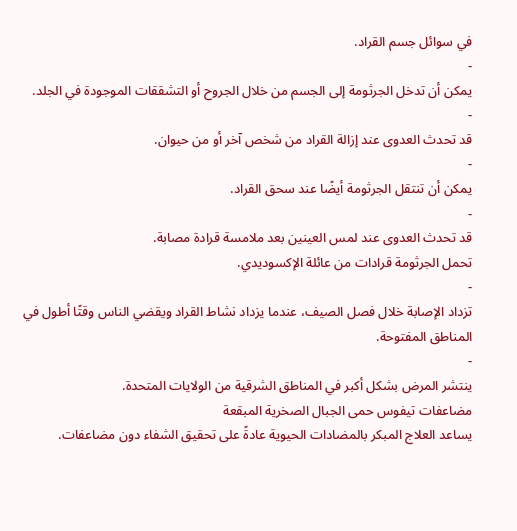في سوائل جسم القراد.
-
يمكن أن تدخل الجرثومة إلى الجسم من خلال الجروح أو التشققات الموجودة في الجلد.
-
قد تحدث العدوى عند إزالة القراد من شخص آخر أو من حيوان.
-
يمكن أن تنتقل الجرثومة أيضًا عند سحق القراد.
-
قد تحدث العدوى عند لمس العينين بعد ملامسة قرادة مصابة.
تحمل الجرثومة قرادات من عائلة الإكسوديدي.
-
تزداد الإصابة خلال فصل الصيف، عندما يزداد نشاط القراد ويقضي الناس وقتًا أطول في المناطق المفتوحة.
-
ينتشر المرض بشكل أكبر في المناطق الشرقية من الولايات المتحدة.
مضاعفات تيفوس حمى الجبال الصخرية المبقعة
يساعد العلاج المبكر بالمضادات الحيوية عادةً على تحقيق الشفاء دون مضاعفات.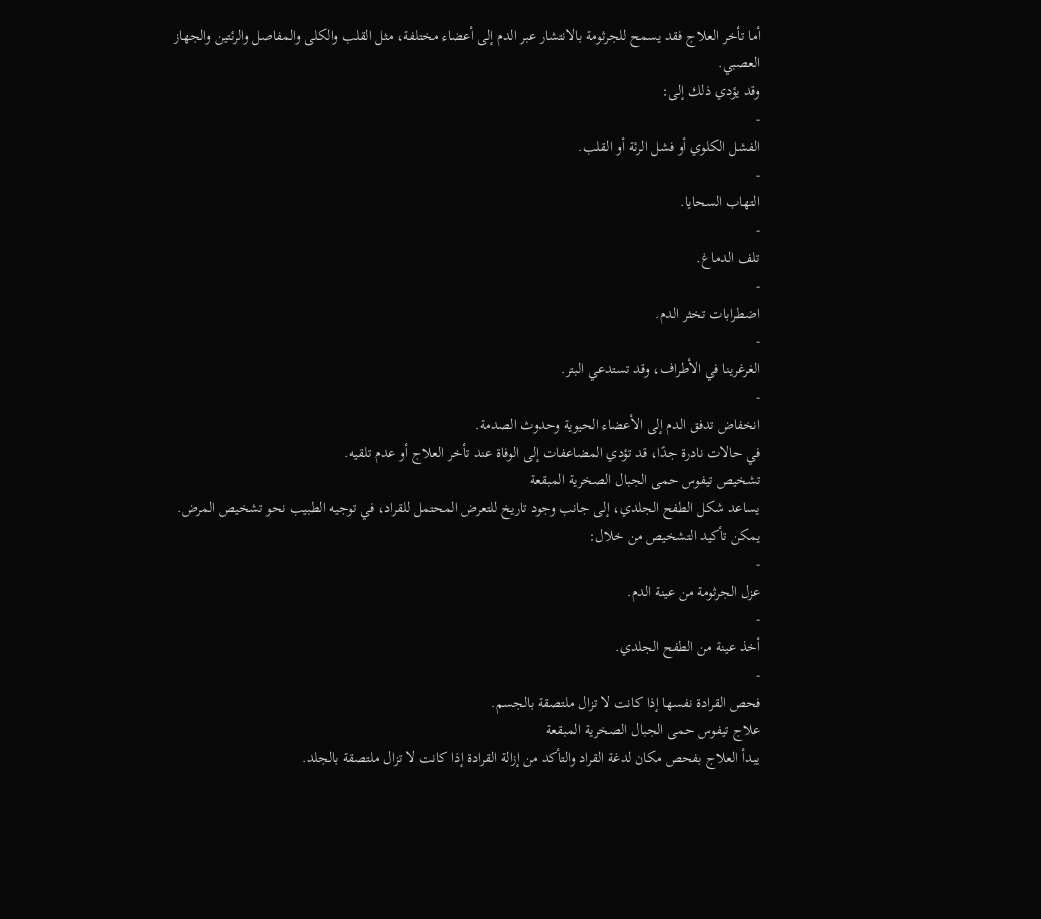أما تأخر العلاج فقد يسمح للجرثومة بالانتشار عبر الدم إلى أعضاء مختلفة، مثل القلب والكلى والمفاصل والرئتين والجهاز العصبي.
وقد يؤدي ذلك إلى:
-
الفشل الكلوي أو فشل الرئة أو القلب.
-
التهاب السحايا.
-
تلف الدماغ.
-
اضطرابات تخثر الدم.
-
الغرغرينا في الأطراف، وقد تستدعي البتر.
-
انخفاض تدفق الدم إلى الأعضاء الحيوية وحدوث الصدمة.
في حالات نادرة جدًا، قد تؤدي المضاعفات إلى الوفاة عند تأخر العلاج أو عدم تلقيه.
تشخيص تيفوس حمى الجبال الصخرية المبقعة
يساعد شكل الطفح الجلدي، إلى جانب وجود تاريخ للتعرض المحتمل للقراد، في توجيه الطبيب نحو تشخيص المرض.
يمكن تأكيد التشخيص من خلال:
-
عزل الجرثومة من عينة الدم.
-
أخذ عينة من الطفح الجلدي.
-
فحص القرادة نفسها إذا كانت لا تزال ملتصقة بالجسم.
علاج تيفوس حمى الجبال الصخرية المبقعة
يبدأ العلاج بفحص مكان لدغة القراد والتأكد من إزالة القرادة إذا كانت لا تزال ملتصقة بالجلد.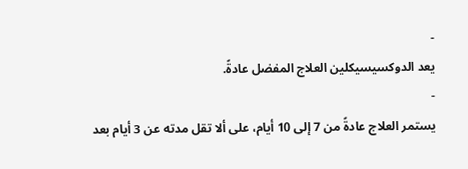-
يعد الدوكسيسيكلين العلاج المفضل عادةً.
-
يستمر العلاج عادةً من 7 إلى 10 أيام، على ألا تقل مدته عن 3 أيام بعد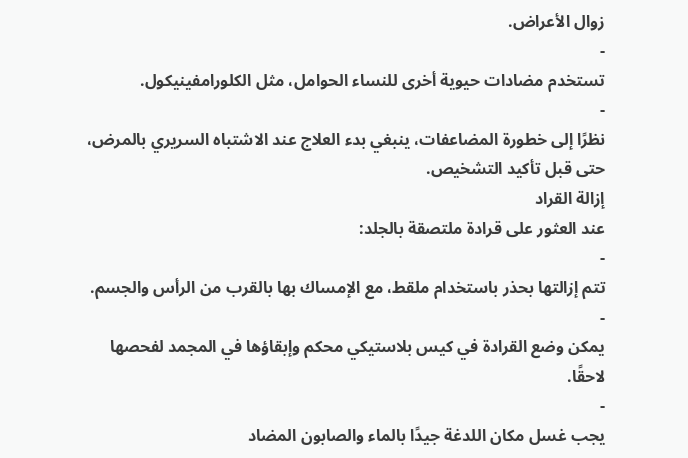زوال الأعراض.
-
تستخدم مضادات حيوية أخرى للنساء الحوامل، مثل الكلورامفينيكول.
-
نظرًا إلى خطورة المضاعفات، ينبغي بدء العلاج عند الاشتباه السريري بالمرض، حتى قبل تأكيد التشخيص.
إزالة القراد
عند العثور على قرادة ملتصقة بالجلد:
-
تتم إزالتها بحذر باستخدام ملقط، مع الإمساك بها بالقرب من الرأس والجسم.
-
يمكن وضع القرادة في كيس بلاستيكي محكم وإبقاؤها في المجمد لفحصها لاحقًا.
-
يجب غسل مكان اللدغة جيدًا بالماء والصابون المضاد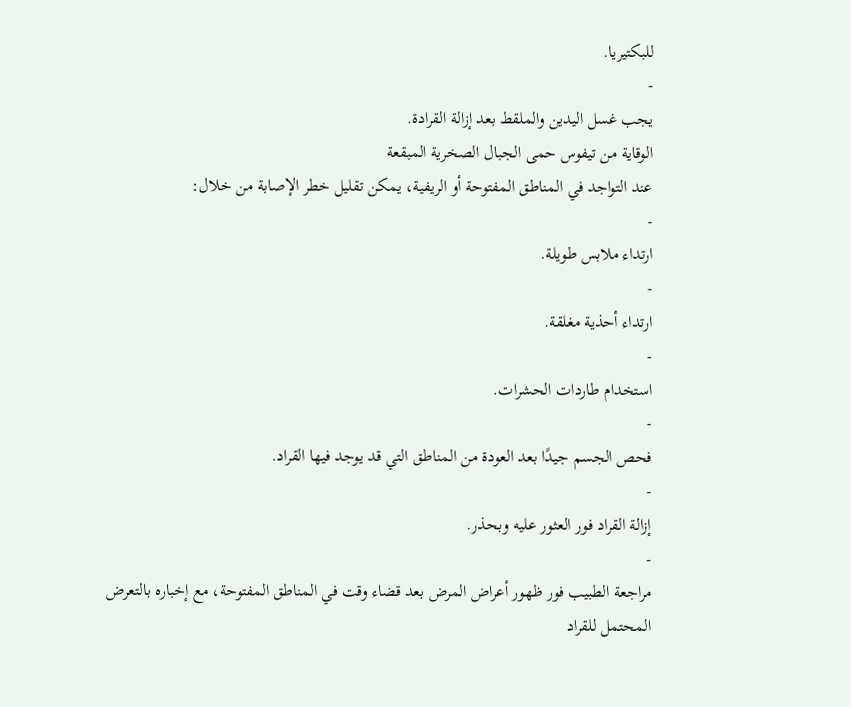للبكتيريا.
-
يجب غسل اليدين والملقط بعد إزالة القرادة.
الوقاية من تيفوس حمى الجبال الصخرية المبقعة
عند التواجد في المناطق المفتوحة أو الريفية، يمكن تقليل خطر الإصابة من خلال:
-
ارتداء ملابس طويلة.
-
ارتداء أحذية مغلقة.
-
استخدام طاردات الحشرات.
-
فحص الجسم جيدًا بعد العودة من المناطق التي قد يوجد فيها القراد.
-
إزالة القراد فور العثور عليه وبحذر.
-
مراجعة الطبيب فور ظهور أعراض المرض بعد قضاء وقت في المناطق المفتوحة، مع إخباره بالتعرض المحتمل للقراد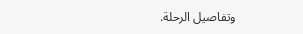وتفاصيل الرحلة.